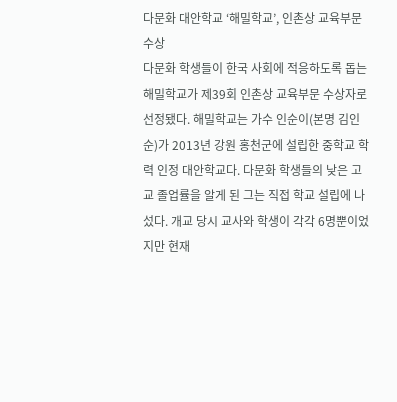다문화 대안학교 ‘해밀학교’, 인촌상 교육부문 수상
다문화 학생들이 한국 사회에 적응하도록 돕는 해밀학교가 제39회 인촌상 교육부문 수상자로 선정됐다. 해밀학교는 가수 인순이(본명 김인순)가 2013년 강원 홍천군에 설립한 중학교 학력 인정 대안학교다. 다문화 학생들의 낮은 고교 졸업률을 알게 된 그는 직접 학교 설립에 나섰다. 개교 당시 교사와 학생이 각각 6명뿐이었지만 현재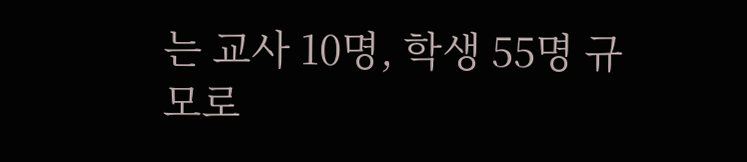는 교사 10명, 학생 55명 규모로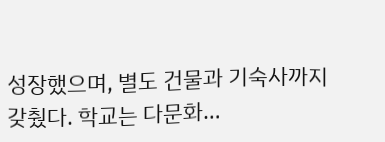성장했으며, 별도 건물과 기숙사까지 갖췄다. 학교는 다문화…